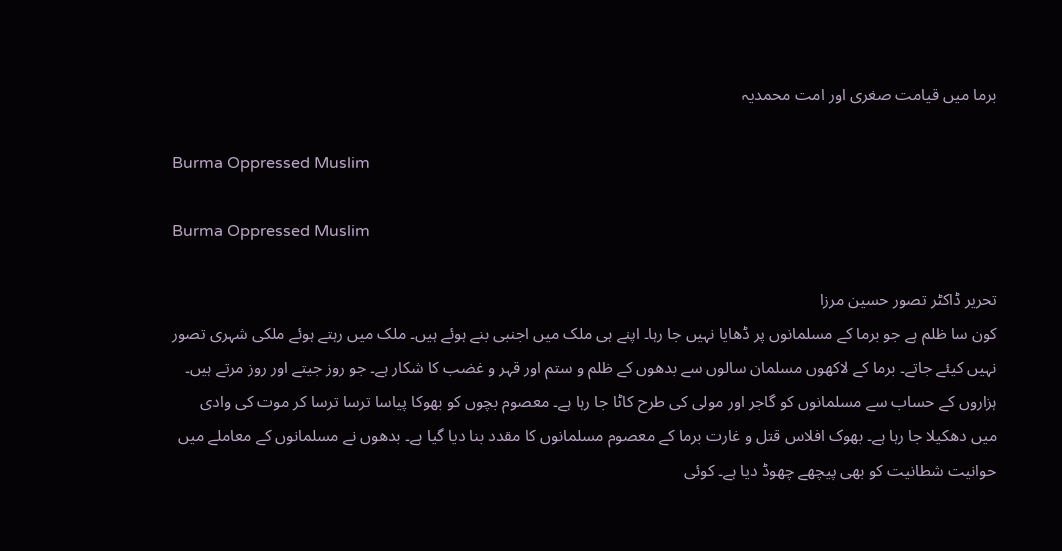برما میں قیامت صغری اور امت محمدیہ

Burma Oppressed Muslim

Burma Oppressed Muslim

تحریر ڈاکٹر تصور حسین مرزا
کون سا ظلم ہے جو برما کے مسلمانوں پر ڈھایا نہیں جا رہا۔ اپنے ہی ملک میں اجنبی بنے ہوئے ہیں۔ ملک میں رہتے ہوئے ملکی شہری تصور نہیں کیئے جاتے۔ برما کے لاکھوں مسلمان سالوں سے بدھوں کے ظلم و ستم اور قہر و غضب کا شکار ہے۔ جو روز جیتے اور روز مرتے ہیں۔ ہزاروں کے حساب سے مسلمانوں کو گاجر اور مولی کی طرح کاٹا جا رہا ہے۔ معصوم بچوں کو بھوکا پیاسا ترسا ترسا کر موت کی وادی میں دھکیلا جا رہا ہے۔ بھوک افلاس قتل و غارت برما کے معصوم مسلمانوں کا مقدد بنا دیا گیا ہے۔ بدھوں نے مسلمانوں کے معاملے میں حوانیت شطانیت کو بھی پیچھے چھوڈ دیا ہے۔ کوئی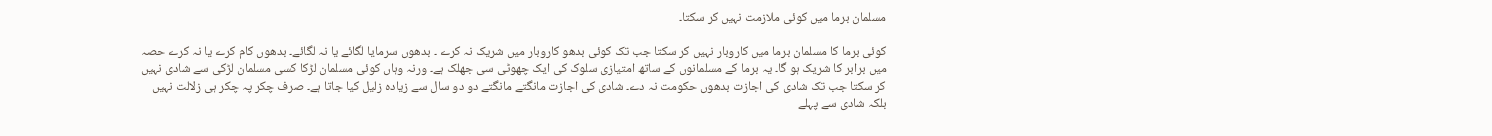مسلمان برما میں کوئی ملازمت نہیں کر سکتا۔

کوئی برما کا مسلمان برما میں کاروبار نہیں کر سکتا جب تک کوئی بدھو کاروبار میں شریک نہ کرے ۔ بدھوں سرمایا لگائے یا نہ لگائے۔ بدھوں کام کرے یا نہ کرے حصہ میں برابر کا شریک ہو گا۔ یہ برما کے مسلمانوں کے ساتھ امتیازی سلوک کی ایک چھوٹی سی جھلک ہے۔ ورنہ وہاں کوئی مسلمان لڑکا کسی مسلمان لڑکی سے شادی نہیں کر سکتا جب تک شادی کی اجازت بدھوں حکومت نہ دے۔ شادی کی اجازت مانگتے مانگتے دو دو سال سے زیادہ زلیل کیا جاتا ہے۔ صرف چکر پہ چکر ہی زلالت نہیں بلکہ شادی سے پہلے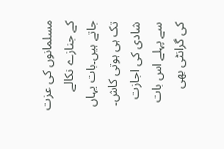مسلمانوں کی عزت کے جنازے نکالے جاتے ہیں۔بات یہاں تک ہی ہوتی کاش۔ شادی کی اجازت سے پہلے اس بات کی گرانٹی بھی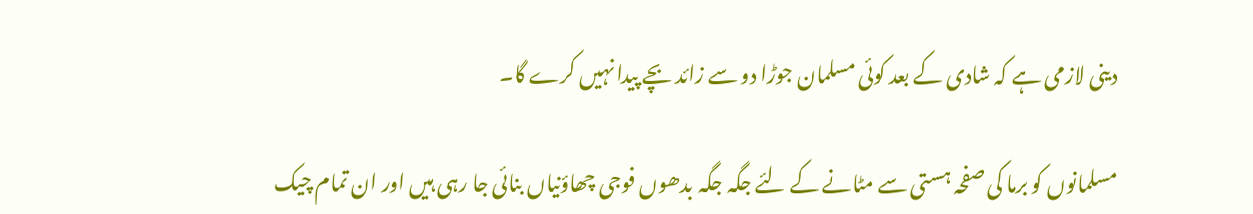دینی لازمی ہے کہ شادی کے بعد کوئی مسلمان جوڑا دو سے زائد بچے پیدا نہیں کرے گا۔

مسلمانوں کو برما کی صفحہ ہستی سے مٹانے کے لئے جگہ جگہ بدھوں فوجی چھاؤنیاں بنائی جا رہی ہیں اور ان تمام چیک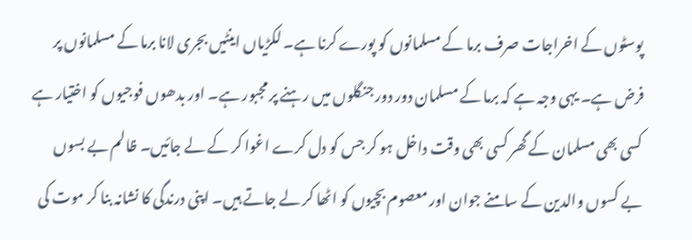پوسٹوں کے اخراجات صرف برما کے مسلمانوں کو پورے کرنا ہے۔ لکڑیاں اینٹیں بجری لانا برما کے مسلمانوں پر فرض ہے۔ یہی وجہ ہے کہ برما کے مسلمان دور دور جنگلوں میں رہنے پر مجبور ہے۔ اور بدھوں فوجیوں کو اختیار ہے کسی بھی مسلمان کے گھر کسی بھی وقت داخل ہو کر جس کو دل کرے اغوا کر کے لے جائیں۔ ظالم بے بسوں بے کسوں والدین کے سامنے جوان اور معصوم بچیوں کو اٹھا کر لے جاتے ہیں۔ اپنی درندگی کا نشانہ بنا کر موت کی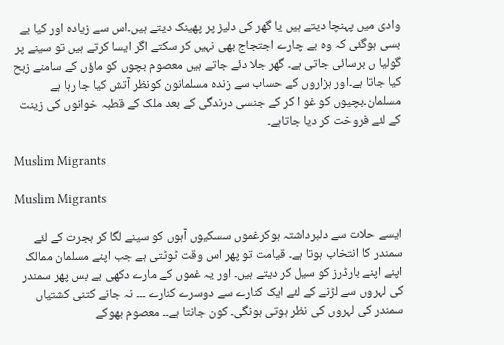وادی میں پہنچا دیتے ہیں یا گھر کی دلیز پر پھینک دیتے ہیں۔اس سے زیادہ اور کیا بے بسی ہوگئی کہ وہ بے چارے اجتجاج بھی نہیں کر سکتے اگر ایسا کرتے ہیں تو سینے پر گولیا ں برسائی جاتی ہے۔ گھر جلا دئے جاتے ہیں معصوم بچوں کو ماؤں کے سامنے زبح کیا جاتا ہے۔اور ہزاروں کے حساب سے زندہ مسلمانون کونظر آتش کیا جا رہا ہے مسلمان۔بچیوں کو غو ا کر کے جنسی درندگی کے بعد ملک کے قطبہ خوانوں کی زینت کے لئے فروخت کر دیا جاتاہے۔

Muslim Migrants

Muslim Migrants

ایسے حلات سے دلبرداشتہ ہوکرغموں سسکیوں آہوں کو سینے لگا کر ہجرت کے لئے سمندر کا انتخاب ہوتا ہے۔ قیامت تو پھر اس وقت ٹوٹتی ہے جب اپنے مسلمان ممالک اپنے اپنے بارڈرز کو سیل کر دیتے ہیں۔ اور یہ غموں کے مارے دکھی بے بس پھر سمندر کی لہروں سے لڑنے کے لئے ایک کنارے سے دوسرے کنارے ۔۔۔ نہ جانے کتنی کشتیاں سمندر کی لہروں کی نظر ہوتی ہونگی۔ کون جانتا ہے۔۔ معصوم بھوکے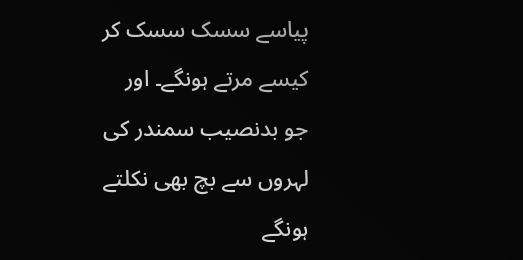پیاسے سسک سسک کر کیسے مرتے ہونگے۔ اور جو بدنصیب سمندر کی لہروں سے بچ بھی نکلتے ہونگے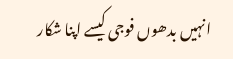انہیں بدھوں فوجی کیسے اپنا شکار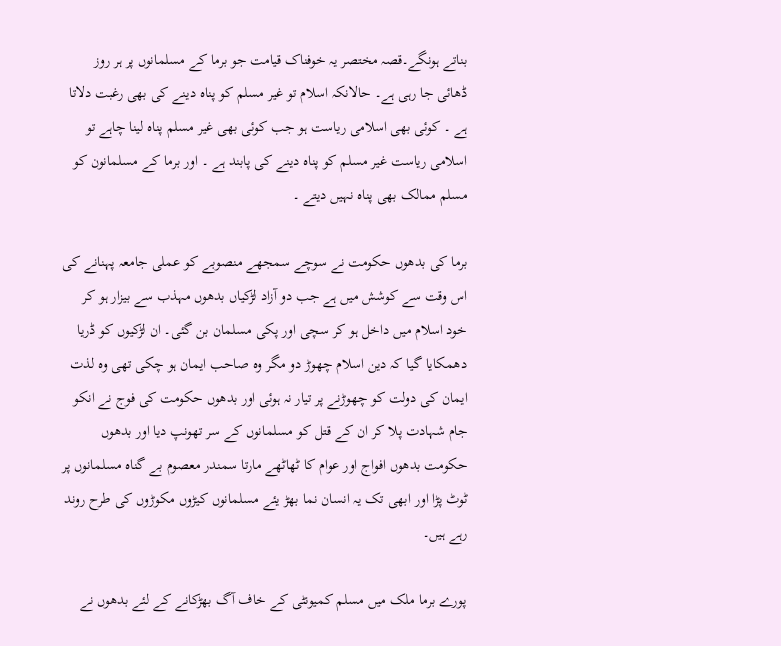بناتے ہونگے۔قصہ مختصر یہ خوفناک قیامت جو برما کے مسلمانوں پر ہر روز ڈھائی جا رہی ہے۔ حالانکہ اسلام تو غیر مسلم کو پناہ دینے کی بھی رغبت دلاتا ہے ۔ کوئی بھی اسلامی ریاست ہو جب کوئی بھی غیر مسلم پناہ لینا چاہے تو اسلامی ریاست غیر مسلم کو پناہ دینے کی پابند ہے ۔ اور برما کے مسلمانون کو مسلم ممالک بھی پناہ نہیں دیتے ۔

برما کی بدھوں حکومت نے سوچے سمجھے منصوبے کو عملی جامعہ پہنانے کی اس وقت سے کوشش میں ہے جب دو آزاد لڑکیاں بدھوں مہذب سے بیزار ہو کر خود اسلام میں داخل ہو کر سچی اور پکی مسلمان بن گئی۔ ان لڑکیوں کو ڈریا دھمکایا گیا کہ دین اسلام چھوڑ دو مگر وہ صاحب ایمان ہو چکی تھی وہ لذت ایمان کی دولت کو چھوڑنے پر تیار نہ ہوئی اور بدھوں حکومت کی فوج نے انکو جام شہادت پلا کر ان کے قتل کو مسلمانوں کے سر تھونپ دیا اور بدھوں حکومت بدھوں افواج اور عوام کا ٹھاٹھے مارتا سمندر معصوم بے گناہ مسلمانوں پر ٹوٹ پڑا اور ابھی تک یہ انسان نما بھڑ یئے مسلمانوں کیڑوں مکوڑوں کی طرح روند رہے ہیں۔

پورے برما ملک میں مسلم کمیونٹی کے خاف آگ بھڑکانے کے لئے بدھوں نے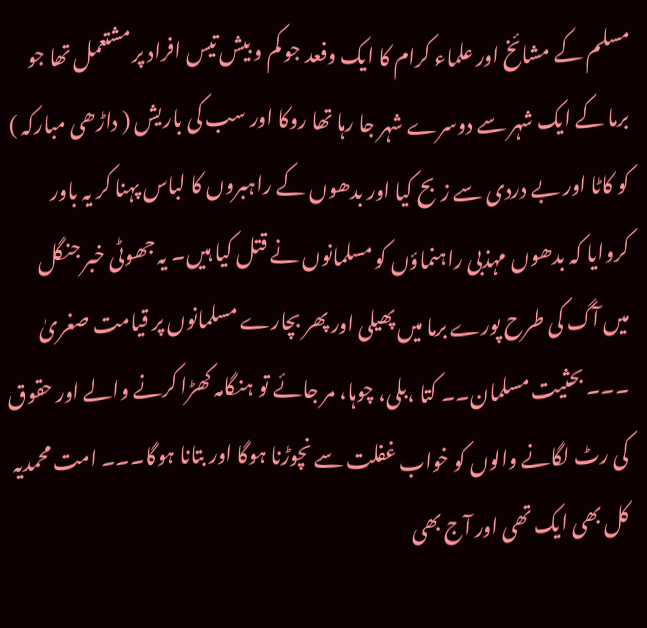مسلم کے مشائخ اور علماء کرام کا ایک وفعد جو کم و بیش تیس افراد پر مشتعمل تھا جو برما کے ایک شہر سے دوسرے شہر جا رہا تھا روکا اور سب کی باریش ( داڑھی مبارکہ ) کو کاٹا اور بے دردی سے زبح کیا اور بدھوں کے راہبروں کا لباس پہنا کر یہ باور کروایا کہ بدھوں مہذبی راہنماؤں کو مسلمانوں نے قتل کیا ہیں۔ یہ جھوٹی خبر جنگل میں آگ کی طرح پورے برما میں پھیلی اور پھر بچارے مسلمانوں پر قیامت صغریٰ ۔۔۔ بحثیت مسلمان۔۔ کتا ،بلی، چوہا، مر جائے تو ہنگامہ کھڑا کرنے والے اور حقوق کی رٹ لگانے والوں کو خواب غفلت سے نچوڑنا ہوگا اور بتانا ہوگا۔۔۔ امت محمدیہ کل بھی ایک تھی اور آج بھی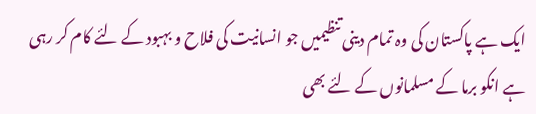ایک ہے پاکستان کی وہ تمام دینی تنظیمیں جو انسانیت کی فلاح و بہبود کے لئے کام کر رہی ہے انکو برما کے مسلمانوں کے لئے بھی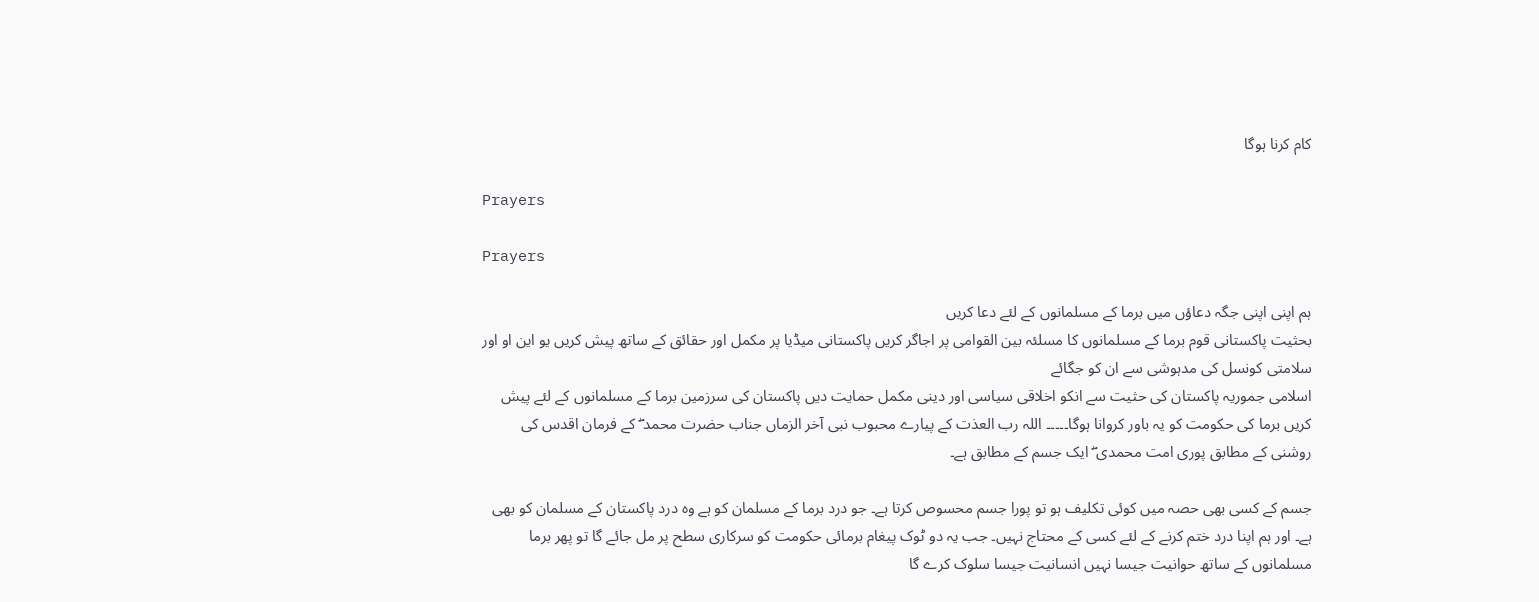کام کرنا ہوگا

Prayers

Prayers

ہم اپنی اپنی جگہ دعاؤں میں برما کے مسلمانوں کے لئے دعا کریں
بحثیت پاکستانی قوم برما کے مسلمانوں کا مسلئہ بین القوامی پر اجاگر کریں پاکستانی میڈیا پر مکمل اور حقائق کے ساتھ پیش کریں یو این او اور سلامتی کونسل کی مدہوشی سے ان کو جگائے
اسلامی جموریہ پاکستان کی حثیت سے انکو اخلاقی سیاسی اور دینی مکمل حمایت دیں پاکستان کی سرزمین برما کے مسلمانوں کے لئے پیش کریں برما کی حکومت کو یہ باور کروانا ہوگا۔۔۔۔۔ اللہ رب العذت کے پیارے محبوب نبی آخر الزماں جناب حضرت محمد ۖ کے فرمان اقدس کی روشنی کے مطابق پوری امت محمدی ۖ ایک جسم کے مطابق ہے۔

جسم کے کسی بھی حصہ میں کوئی تکلیف ہو تو پورا جسم محسوص کرتا ہے۔ جو درد برما کے مسلمان کو ہے وہ درد پاکستان کے مسلمان کو بھی ہے۔ اور ہم اپنا درد ختم کرنے کے لئے کسی کے محتاج نہیں۔ جب یہ دو ٹوک پیغام برمائی حکومت کو سرکاری سطح پر مل جائے گا تو پھر برما مسلمانوں کے ساتھ حوانیت جیسا نہیں انسانیت جیسا سلوک کرے گا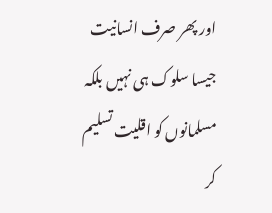اور پھر صرف انسانیت جیسا سلوک ہی نہیں بلکہ مسلمانوں کو اقلیت تسلیم کر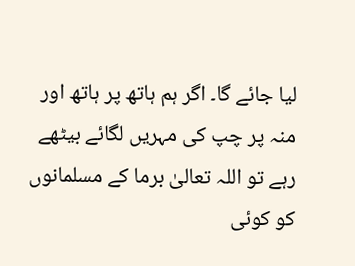لیا جائے گا۔ اگر ہم ہاتھ پر ہاتھ اور منہ پر چپ کی مہریں لگائے بیٹھے رہے تو اللہ تعالیٰ برما کے مسلمانوں کو کوئی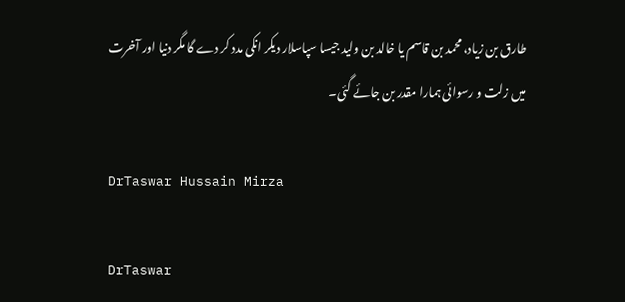طارق بن زیاد، محمد بن قاسم یا خالد بن ولید جیسا سپاسلار دیکر انکی مدد کر دے گا مگر دنیا اور آخرت میں زلت و رسوائی ہمارا مقدر بن جائے گئی۔

DrTaswar Hussain Mirza

DrTaswar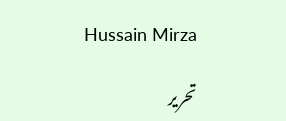Hussain Mirza

تحریر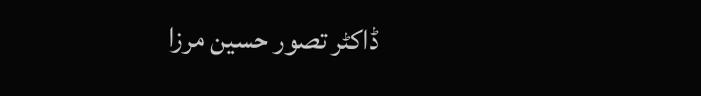ڈاکٹر تصور حسین مرزا